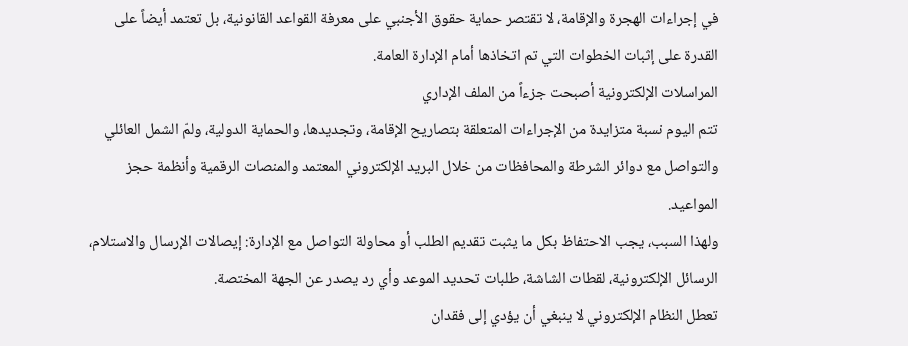في إجراءات الهجرة والإقامة، لا تقتصر حماية حقوق الأجنبي على معرفة القواعد القانونية، بل تعتمد أيضاً على القدرة على إثبات الخطوات التي تم اتخاذها أمام الإدارة العامة.
المراسلات الإلكترونية أصبحت جزءاً من الملف الإداري
تتم اليوم نسبة متزايدة من الإجراءات المتعلقة بتصاريح الإقامة، وتجديدها، والحماية الدولية، ولمّ الشمل العائلي والتواصل مع دوائر الشرطة والمحافظات من خلال البريد الإلكتروني المعتمد والمنصات الرقمية وأنظمة حجز المواعيد.
ولهذا السبب، يجب الاحتفاظ بكل ما يثبت تقديم الطلب أو محاولة التواصل مع الإدارة: إيصالات الإرسال والاستلام، الرسائل الإلكترونية، لقطات الشاشة، طلبات تحديد الموعد وأي رد يصدر عن الجهة المختصة.
تعطل النظام الإلكتروني لا ينبغي أن يؤدي إلى فقدان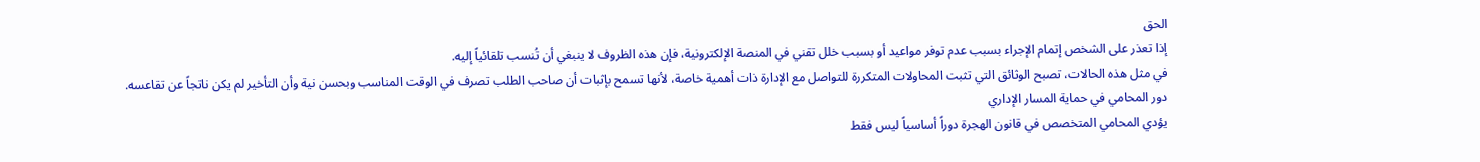الحق
إذا تعذر على الشخص إتمام الإجراء بسبب عدم توفر مواعيد أو بسبب خلل تقني في المنصة الإلكترونية، فإن هذه الظروف لا ينبغي أن تُنسب تلقائياً إليه.
في مثل هذه الحالات، تصبح الوثائق التي تثبت المحاولات المتكررة للتواصل مع الإدارة ذات أهمية خاصة، لأنها تسمح بإثبات أن صاحب الطلب تصرف في الوقت المناسب وبحسن نية وأن التأخير لم يكن ناتجاً عن تقاعسه.
دور المحامي في حماية المسار الإداري
يؤدي المحامي المتخصص في قانون الهجرة دوراً أساسياً ليس فقط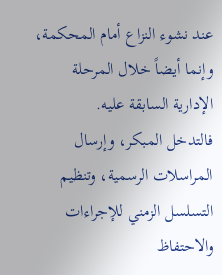عند نشوء النزاع أمام المحكمة، وإنما أيضاً خلال المرحلة الإدارية السابقة عليه.
فالتدخل المبكر، وإرسال المراسلات الرسمية، وتنظيم التسلسل الزمني للإجراءات والاحتفاظ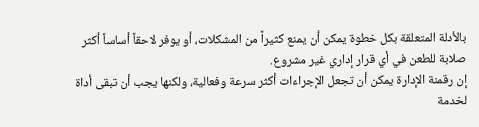بالأدلة المتعلقة بكل خطوة يمكن أن يمنع كثيراً من المشكلات، أو يوفر لاحقاً أساساً أكثر صلابة للطعن في أي قرار إداري غير مشروع.
إن رقمنة الإدارة يمكن أن تجعل الإجراءات أكثر سرعة وفعالية، ولكنها يجب أن تبقى أداة لخدمة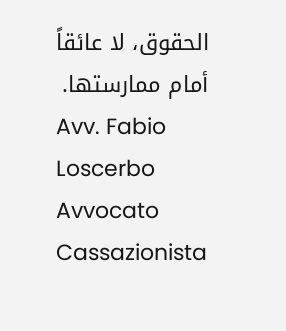الحقوق، لا عائقاً أمام ممارستها.
Avv. Fabio Loscerbo
Avvocato Cassazionista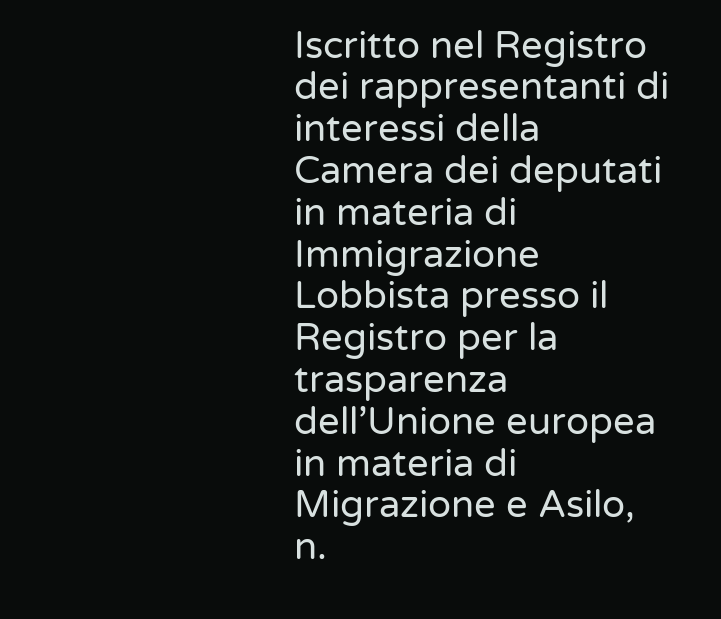Iscritto nel Registro dei rappresentanti di interessi della Camera dei deputati in materia di Immigrazione
Lobbista presso il Registro per la trasparenza dell’Unione europea in materia di Migrazione e Asilo, n.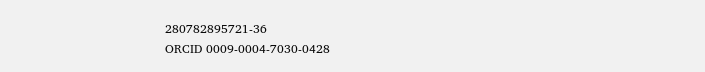280782895721-36
ORCID 0009-0004-7030-0428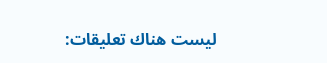ليست هناك تعليقات: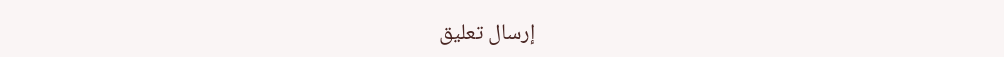إرسال تعليق